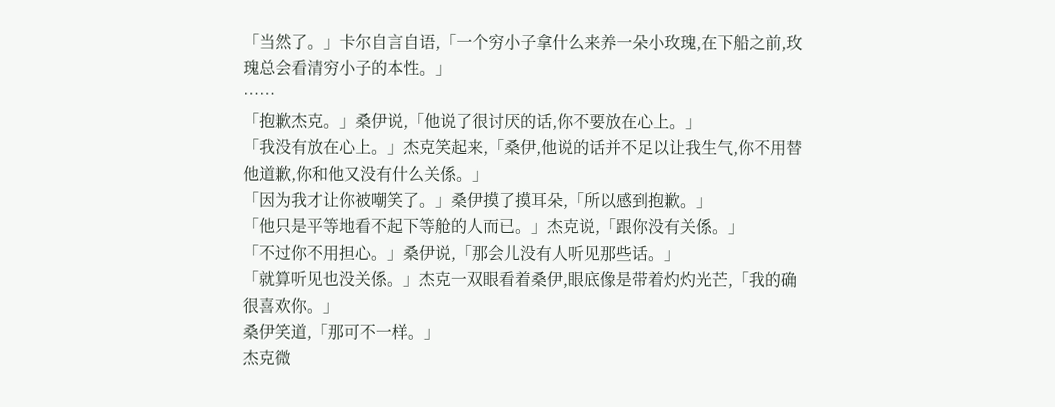「当然了。」卡尔自言自语,「一个穷小子拿什么来养一朵小玫瑰,在下船之前,玫瑰总会看清穷小子的本性。」
……
「抱歉杰克。」桑伊说,「他说了很讨厌的话,你不要放在心上。」
「我没有放在心上。」杰克笑起来,「桑伊,他说的话并不足以让我生气,你不用替他道歉,你和他又没有什么关係。」
「因为我才让你被嘲笑了。」桑伊摸了摸耳朵,「所以感到抱歉。」
「他只是平等地看不起下等舱的人而已。」杰克说,「跟你没有关係。」
「不过你不用担心。」桑伊说,「那会儿没有人听见那些话。」
「就算听见也没关係。」杰克一双眼看着桑伊,眼底像是带着灼灼光芒,「我的确很喜欢你。」
桑伊笑道,「那可不一样。」
杰克微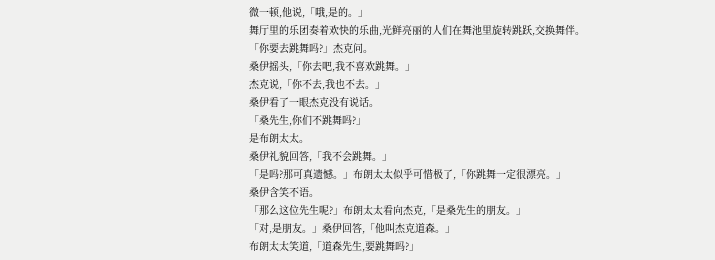微一顿,他说,「哦,是的。」
舞厅里的乐团奏着欢快的乐曲,光鲜亮丽的人们在舞池里旋转跳跃,交换舞伴。
「你要去跳舞吗?」杰克问。
桑伊摇头,「你去吧,我不喜欢跳舞。」
杰克说,「你不去,我也不去。」
桑伊看了一眼杰克没有说话。
「桑先生,你们不跳舞吗?」
是布朗太太。
桑伊礼貌回答,「我不会跳舞。」
「是吗?那可真遗憾。」布朗太太似乎可惜极了,「你跳舞一定很漂亮。」
桑伊含笑不语。
「那么这位先生呢?」布朗太太看向杰克,「是桑先生的朋友。」
「对,是朋友。」桑伊回答,「他叫杰克道森。」
布朗太太笑道,「道森先生,要跳舞吗?」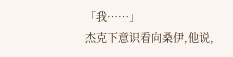「我……」
杰克下意识看向桑伊,他说,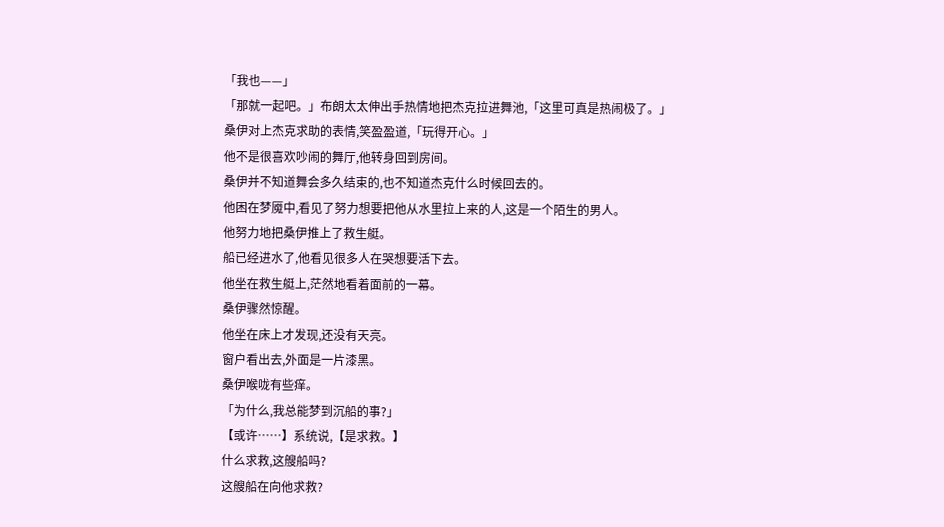「我也——」
「那就一起吧。」布朗太太伸出手热情地把杰克拉进舞池,「这里可真是热闹极了。」
桑伊对上杰克求助的表情,笑盈盈道,「玩得开心。」
他不是很喜欢吵闹的舞厅,他转身回到房间。
桑伊并不知道舞会多久结束的,也不知道杰克什么时候回去的。
他困在梦魇中,看见了努力想要把他从水里拉上来的人,这是一个陌生的男人。
他努力地把桑伊推上了救生艇。
船已经进水了,他看见很多人在哭想要活下去。
他坐在救生艇上,茫然地看着面前的一幕。
桑伊骤然惊醒。
他坐在床上才发现,还没有天亮。
窗户看出去,外面是一片漆黑。
桑伊喉咙有些痒。
「为什么,我总能梦到沉船的事?」
【或许……】系统说,【是求救。】
什么求救,这艘船吗?
这艘船在向他求救?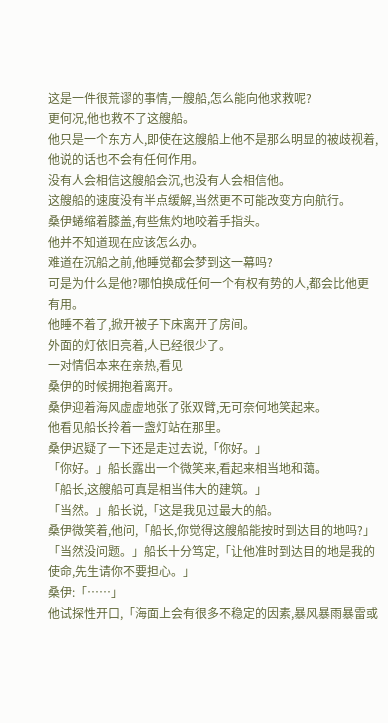这是一件很荒谬的事情,一艘船,怎么能向他求救呢?
更何况,他也救不了这艘船。
他只是一个东方人,即使在这艘船上他不是那么明显的被歧视着,他说的话也不会有任何作用。
没有人会相信这艘船会沉,也没有人会相信他。
这艘船的速度没有半点缓解,当然更不可能改变方向航行。
桑伊蜷缩着膝盖,有些焦灼地咬着手指头。
他并不知道现在应该怎么办。
难道在沉船之前,他睡觉都会梦到这一幕吗?
可是为什么是他?哪怕换成任何一个有权有势的人,都会比他更有用。
他睡不着了,掀开被子下床离开了房间。
外面的灯依旧亮着,人已经很少了。
一对情侣本来在亲热,看见
桑伊的时候拥抱着离开。
桑伊迎着海风虚虚地张了张双臂,无可奈何地笑起来。
他看见船长拎着一盏灯站在那里。
桑伊迟疑了一下还是走过去说,「你好。」
「你好。」船长露出一个微笑来,看起来相当地和蔼。
「船长,这艘船可真是相当伟大的建筑。」
「当然。」船长说,「这是我见过最大的船。
桑伊微笑着,他问,「船长,你觉得这艘船能按时到达目的地吗?」
「当然没问题。」船长十分笃定,「让他准时到达目的地是我的使命,先生请你不要担心。」
桑伊:「……」
他试探性开口,「海面上会有很多不稳定的因素,暴风暴雨暴雷或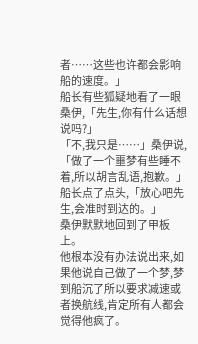者……这些也许都会影响船的速度。」
船长有些狐疑地看了一眼桑伊,「先生,你有什么话想说吗?」
「不,我只是……」桑伊说,「做了一个噩梦有些睡不着,所以胡言乱语,抱歉。」
船长点了点头,「放心吧先生,会准时到达的。」
桑伊默默地回到了甲板上。
他根本没有办法说出来,如果他说自己做了一个梦,梦到船沉了所以要求减速或者换航线,肯定所有人都会觉得他疯了。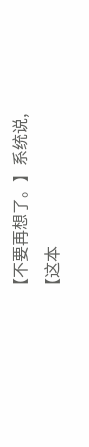【不要再想了。】系统说,【这本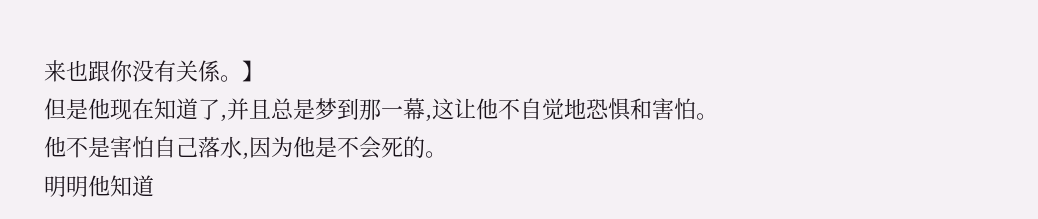来也跟你没有关係。】
但是他现在知道了,并且总是梦到那一幕,这让他不自觉地恐惧和害怕。
他不是害怕自己落水,因为他是不会死的。
明明他知道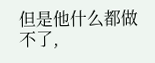但是他什么都做不了,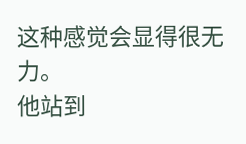这种感觉会显得很无力。
他站到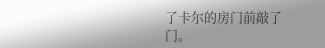了卡尔的房门前敲了门。